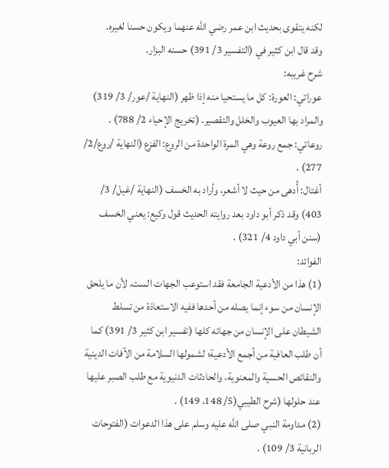لكنه يتقوى بحديث ابن عمر رضي الله عنهما ويكون حسنا لغيره.
وقد قال ابن كثير في (التفسير 3/ 391) حسنه البزار.
شرح غريبه:
عوراتي: العورة: كل ما يستحيا منه إذا ظهر (النهاية /عور/ 3/ 319) والمراد بها العيوب والخلل والتقصير. (تخريج الإحياء 2/ 788) .
روعاتي: جمع روعة وهي المرة الواحدة من الروع: الفزع (النهاية /روع/2/ 277) .
أغتال: أُدهى من حيث لا أشعر، وأراد به الخسف (النهاية /غيل/ 3/ 403) وقد ذكر أبو داود بعد روايته الحديث قول وكيع: يعني الخسف (سنن أبي داود 4/ 321) .
الفوائد:
(1) هذا من الأدعية الجامعة فقد استوعب الجهات الست، لأن ما يلحق الإنسان من سوء إنما يصله من أحدها ففيه الاستعاذة من تسلط الشيطان على الإنسان من جهاته كلها (تفسير ابن كثير 3/ 391) كما أن طلب العافية من أجمع الأدعية؛ لشمولها السلامة من الآفات الدينية والنقائص الحسية والمعنوية، والحادثات الدنيوية مع طلب الصبر عليها عند حلولها (شرح الطيبي(5/ 148، 149) .
(2) مداومة النبي صلى الله عليه وسلم على هذا الدعوات (الفتوحات الربانية 3/ 109) .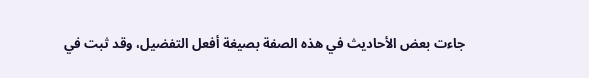جاءت بعض الأحاديث في هذه الصفة بصيغة أفعل التفضيل، وقد ثبت في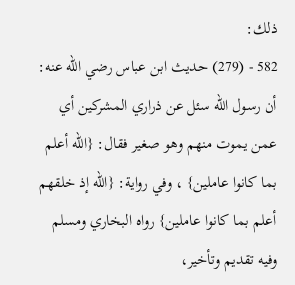ذلك:
582 - (279) حديث ابن عباس رضي الله عنه:
أن رسول الله سئل عن ذراري المشركين أي عمن يموت منهم وهو صغير فقال: {الله أعلم بما كانوا عاملين} ، وفي رواية: {الله إذ خلقهم أعلم بما كانوا عاملين} رواه البخاري ومسلم وفيه تقديم وتأخير،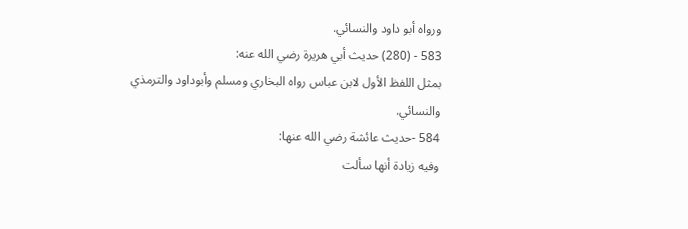ورواه أبو داود والنسائي.
583 - (280) حديث أبي هريرة رضي الله عنه:
بمثل اللفظ الأول لابن عباس رواه البخاري ومسلم وأبوداود والترمذي والنسائي.
584 -حديث عائشة رضي الله عنها:
وفيه زيادة أنها سألت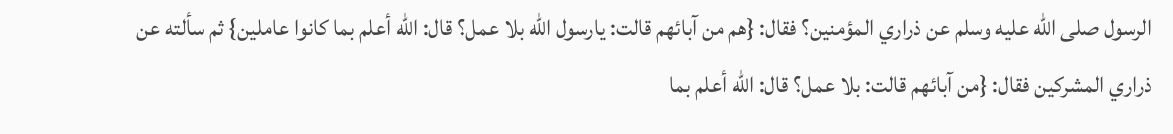الرسول صلى الله عليه وسلم عن ذراري المؤمنين؟ فقال: {هم من آبائهم قالت: يارسول الله بلا عمل؟ قال: الله أعلم بما كانوا عاملين} ثم سألته عن ذراري المشركين فقال: {من آبائهم قالت: بلا عمل؟ قال: الله أعلم بما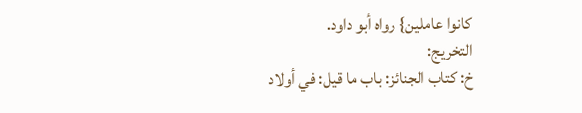كانوا عاملين} رواه أبو داود.
التخريج:
خ: كتاب الجنائز: باب ما قيل: في أولاد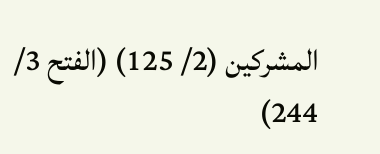المشركين (2/ 125) (الفتح 3/ 244)